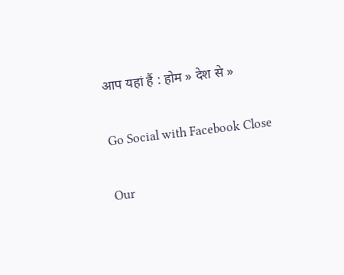आप यहां हैं : होम » देश से »

Go Social with Facebook Close

Our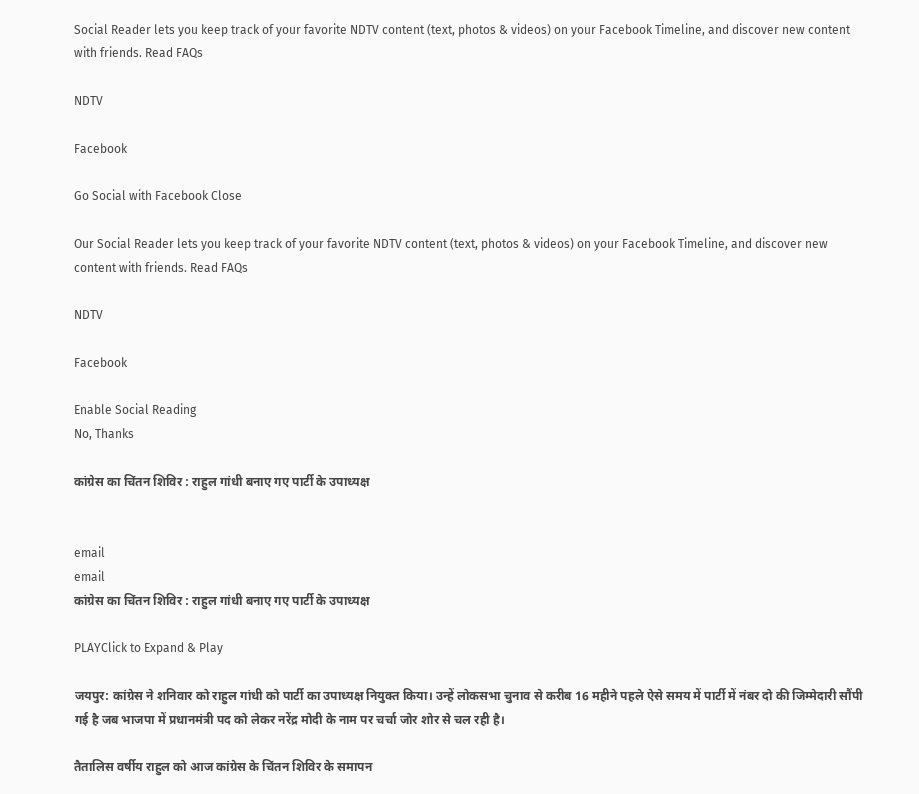Social Reader lets you keep track of your favorite NDTV content (text, photos & videos) on your Facebook Timeline, and discover new content with friends. Read FAQs

NDTV

Facebook

Go Social with Facebook Close

Our Social Reader lets you keep track of your favorite NDTV content (text, photos & videos) on your Facebook Timeline, and discover new content with friends. Read FAQs

NDTV

Facebook

Enable Social Reading
No, Thanks

कांग्रेस का चिंतन शिविर : राहुल गांधी बनाए गए पार्टी के उपाध्यक्ष


email
email
कांग्रेस का चिंतन शिविर : राहुल गांधी बनाए गए पार्टी के उपाध्यक्ष

PLAYClick to Expand & Play

जयपुर: कांग्रेस ने शनिवार को राहुल गांधी को पार्टी का उपाध्यक्ष नियुक्त किया। उन्हें लोकसभा चुनाव से करीब 16 महीने पहले ऐसे समय में पार्टी में नंबर दो की जिम्मेदारी सौंपी गई है जब भाजपा में प्रधानमंत्री पद को लेकर नरेंद्र मोदी के नाम पर चर्चा जोर शोर से चल रही है।

तैतालिस वर्षीय राहुल को आज कांग्रेस के चिंतन शिविर के समापन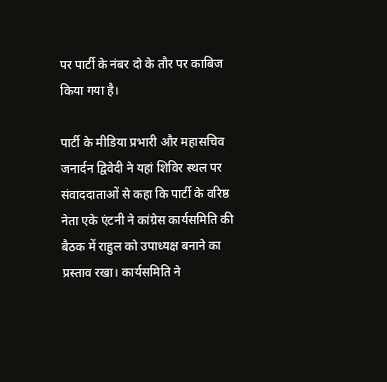पर पार्टी के नंबर दो के तौर पर काबिज किया गया है।

पार्टी के मीडिया प्रभारी और महासचिव जनार्दन द्विवेदी ने यहां शिविर स्थल पर संवाददाताओं से कहा कि पार्टी के वरिष्ठ नेता एके एंटनी ने कांग्रेस कार्यसमिति की बैठक में राहुल को उपाध्यक्ष बनाने का प्रस्ताव रखा। कार्यसमिति ने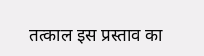तत्काल इस प्रस्ताव का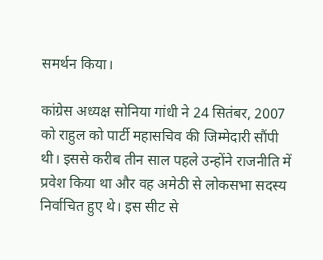समर्थन किया।

कांग्रेस अध्यक्ष सोनिया गांधी ने 24 सितंबर, 2007 को राहुल को पार्टी महासचिव की जिम्मेदारी सौंपी थी। इससे करीब तीन साल पहले उन्होंने राजनीति में प्रवेश किया था और वह अमेठी से लोकसभा सदस्य निर्वाचित हुए थे। इस सीट से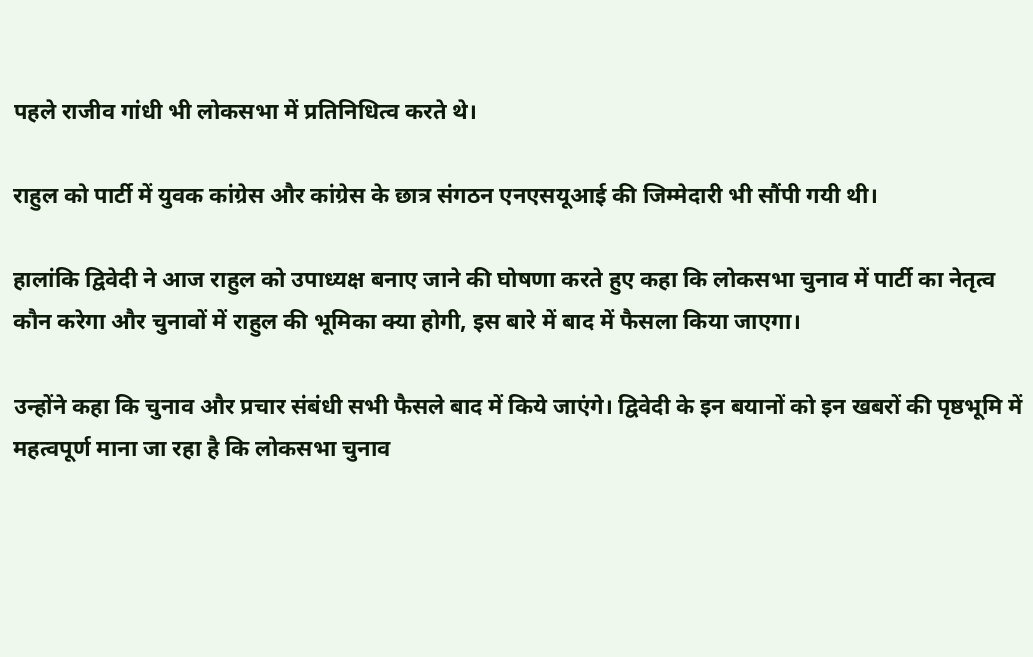पहले राजीव गांधी भी लोकसभा में प्रतिनिधित्व करते थे।

राहुल को पार्टी में युवक कांग्रेस और कांग्रेस के छात्र संगठन एनएसयूआई की जिम्मेदारी भी सौंपी गयी थी।

हालांकि द्विवेदी ने आज राहुल को उपाध्यक्ष बनाए जाने की घोषणा करते हुए कहा कि लोकसभा चुनाव में पार्टी का नेतृत्व कौन करेगा और चुनावों में राहुल की भूमिका क्या होगी, इस बारे में बाद में फैसला किया जाएगा।

उन्होंने कहा कि चुनाव और प्रचार संबंधी सभी फैसले बाद में किये जाएंगे। द्विवेदी के इन बयानों को इन खबरों की पृष्ठभूमि में महत्वपूर्ण माना जा रहा है कि लोकसभा चुनाव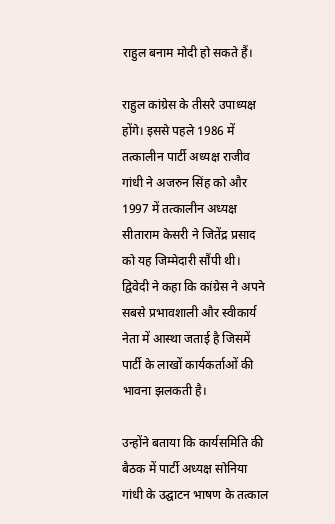राहुल बनाम मोदी हो सकते हैं।

राहुल कांग्रेस के तीसरे उपाध्यक्ष होंगे। इससे पहले 1986 में तत्कालीन पार्टी अध्यक्ष राजीव गांधी ने अजरुन सिंह को और 1997 में तत्कालीन अध्यक्ष सीताराम केसरी ने जितेंद्र प्रसाद को यह जिम्मेदारी सौंपी थी। द्विवेदी ने कहा कि कांग्रेस ने अपने सबसे प्रभावशाली और स्वीकार्य नेता में आस्था जताई है जिसमें पार्टी के लाखों कार्यकर्ताओं की भावना झलकती है।

उन्होंने बताया कि कार्यसमिति की बैठक में पार्टी अध्यक्ष सोनिया गांधी के उद्घाटन भाषण के तत्काल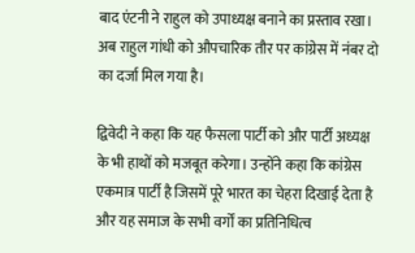बाद एंटनी ने राहुल को उपाध्यक्ष बनाने का प्रस्ताव रखा। अब राहुल गांधी को औपचारिक तौर पर कांग्रेस में नंबर दो का दर्जा मिल गया है।

द्विवेदी ने कहा कि यह फैसला पार्टी को और पार्टी अध्यक्ष के भी हाथों को मजबूत करेगा। उन्होंने कहा कि कांग्रेस एकमात्र पार्टी है जिसमें पूरे भारत का चेहरा दिखाई देता है और यह समाज के सभी वर्गों का प्रतिनिधित्व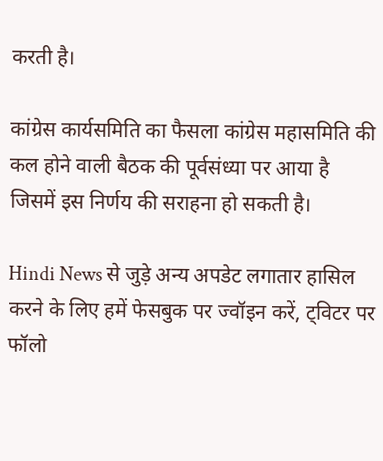करती है।

कांग्रेस कार्यसमिति का फैसला कांग्रेस महासमिति की कल होने वाली बैठक की पूर्वसंध्या पर आया है जिसमें इस निर्णय की सराहना हो सकती है।

Hindi News से जुड़े अन्य अपडेट लगातार हासिल करने के लिए हमें फेसबुक पर ज्वॉइन करें, ट्विटर पर फॉलो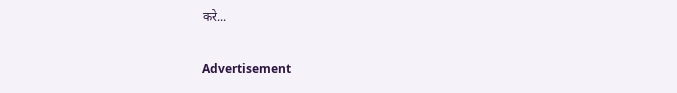करे...


Advertisement